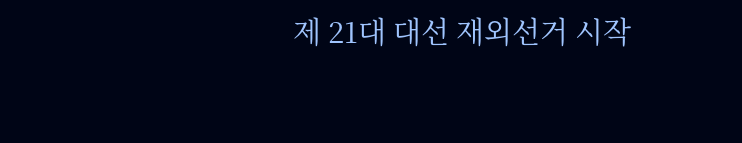제 21대 대선 재외선거 시작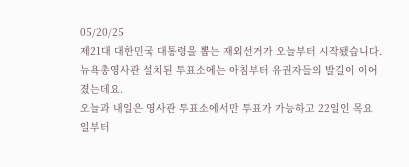05/20/25
제21대 대한민국 대통령을 뽑는 재외선거가 오늘부터 시작됐습니다.
뉴욕총영사관 설치된 투표소에는 아침부터 유권자들의 발길이 이어졌는데요.
오늘과 내일은 영사관 투표소에서만 투표가 가능하고 22일인 목요일부터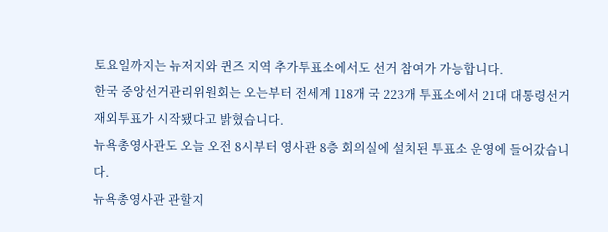토요일까지는 뉴저지와 퀸즈 지역 추가투표소에서도 선거 참여가 가능합니다.
한국 중앙선거관리위원회는 오는부터 전세계 118개 국 223개 투표소에서 21대 대통령선거 재외투표가 시작됐다고 밝혔습니다.
뉴욕총영사관도 오늘 오전 8시부터 영사관 8층 회의실에 설치된 투표소 운영에 들어갔습니다.
뉴욕총영사관 관할지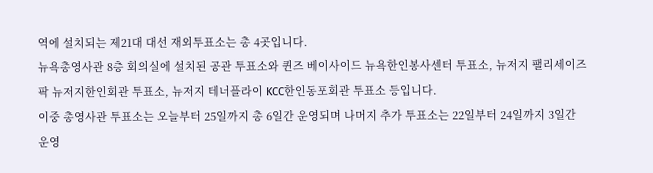역에 설치되는 제21대 대선 재외투표소는 총 4곳입니다.
뉴욕총영사관 8층 회의실에 설치된 공관 투표소와 퀸즈 베이사이드 뉴욕한인봉사센터 투표소, 뉴저지 팰리세이즈 팍 뉴저지한인회관 투표소, 뉴저지 테너플라이 KCC한인동포회관 투표소 등입니다.
이중 총영사관 투표소는 오늘부터 25일까지 총 6일간 운영되며 나머지 추가 투표소는 22일부터 24일까지 3일간 운영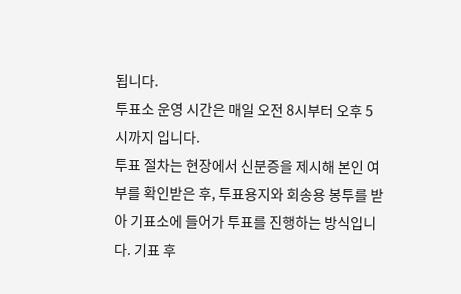됩니다.
투표소 운영 시간은 매일 오전 8시부터 오후 5시까지 입니다.
투표 절차는 현장에서 신분증을 제시해 본인 여부를 확인받은 후, 투표용지와 회송용 봉투를 받아 기표소에 들어가 투표를 진행하는 방식입니다. 기표 후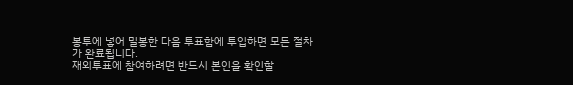봉투에 넣어 밀봉한 다음 투표함에 투입하면 모든 절차가 완료됩니다.
재외투표에 참여하려면 반드시 본인을 확인할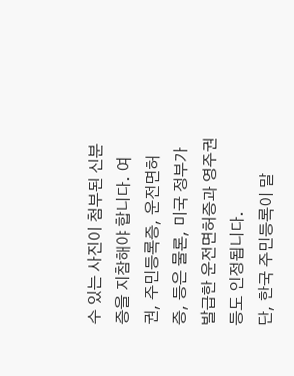수 있는 사진이 첨부된 신분증을 지참해야 합니다. 여권, 주민등록증, 운전면허증, 등은 물론, 미국 정부가 발급한 운전면허증과 영주권 등도 인정됩니다.
단, 한국 주민등록이 말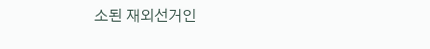소된 재외선거인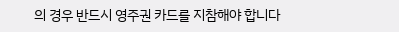의 경우 반드시 영주권 카드를 지참해야 합니다